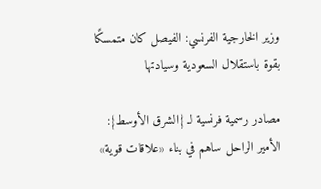وزير الخارجية الفرنسي: الفيصل كان متمسكًا بقوة باستقلال السعودية وسيادتها

مصادر رسمية فرنسية لـ {الشرق الأوسط}: الأمير الراحل ساهم في بناء «علاقات قوية»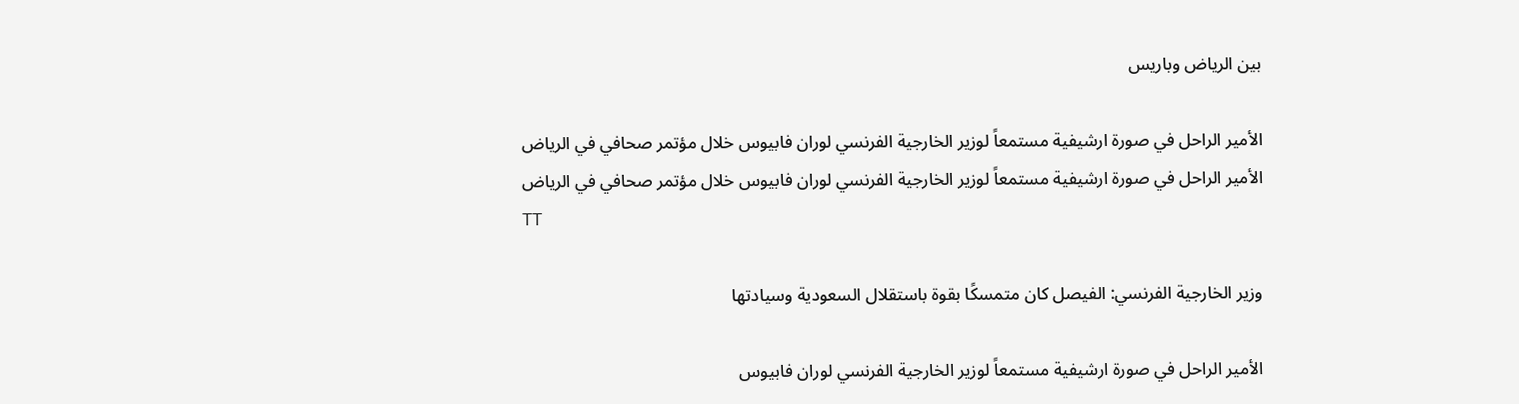بين الرياض وباريس

الأمير الراحل في صورة ارشيفية مستمعاً لوزير الخارجية الفرنسي لوران فابيوس خلال مؤتمر صحافي في الرياض
الأمير الراحل في صورة ارشيفية مستمعاً لوزير الخارجية الفرنسي لوران فابيوس خلال مؤتمر صحافي في الرياض
TT

وزير الخارجية الفرنسي: الفيصل كان متمسكًا بقوة باستقلال السعودية وسيادتها

الأمير الراحل في صورة ارشيفية مستمعاً لوزير الخارجية الفرنسي لوران فابيوس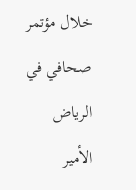خلال مؤتمر صحافي في الرياض
الأمير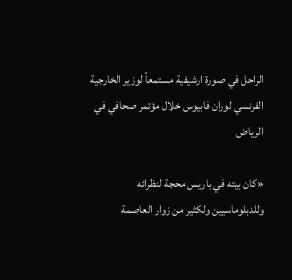الراحل في صورة ارشيفية مستمعاً لوزير الخارجية الفرنسي لوران فابيوس خلال مؤتمر صحافي في الرياض

«كان بيته في باريس محجة لنظرائه وللدبلوماسيين ولكثير من زوار العاصمة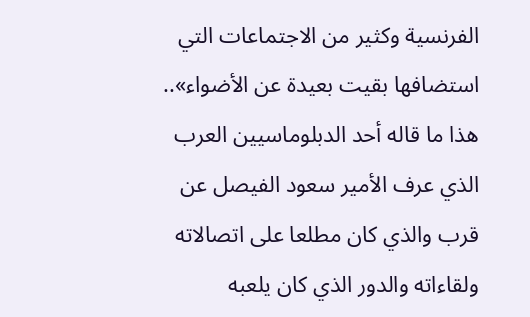الفرنسية وكثير من الاجتماعات التي استضافها بقيت بعيدة عن الأضواء».. هذا ما قاله أحد الدبلوماسيين العرب الذي عرف الأمير سعود الفيصل عن قرب والذي كان مطلعا على اتصالاته ولقاءاته والدور الذي كان يلعبه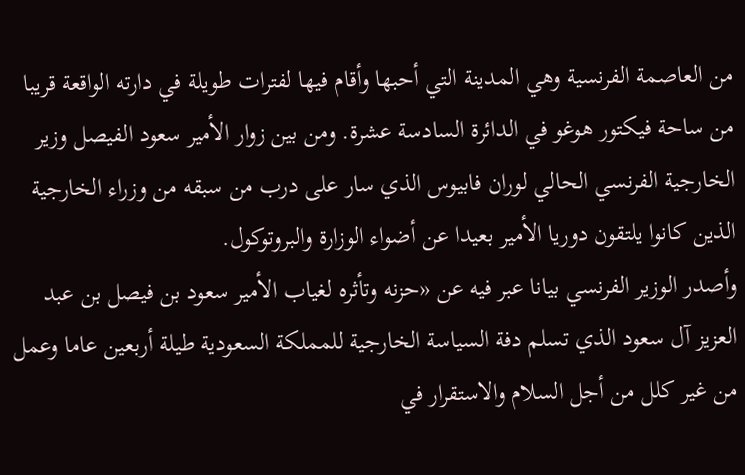من العاصمة الفرنسية وهي المدينة التي أحبها وأقام فيها لفترات طويلة في دارته الواقعة قريبا من ساحة فيكتور هوغو في الدائرة السادسة عشرة. ومن بين زوار الأمير سعود الفيصل وزير الخارجية الفرنسي الحالي لوران فابيوس الذي سار على درب من سبقه من وزراء الخارجية الذين كانوا يلتقون دوريا الأمير بعيدا عن أضواء الوزارة والبروتوكول.
وأصدر الوزير الفرنسي بيانا عبر فيه عن «حزنه وتأثره لغياب الأمير سعود بن فيصل بن عبد العزيز آل سعود الذي تسلم دفة السياسة الخارجية للمملكة السعودية طيلة أربعين عاما وعمل من غير كلل من أجل السلام والاستقرار في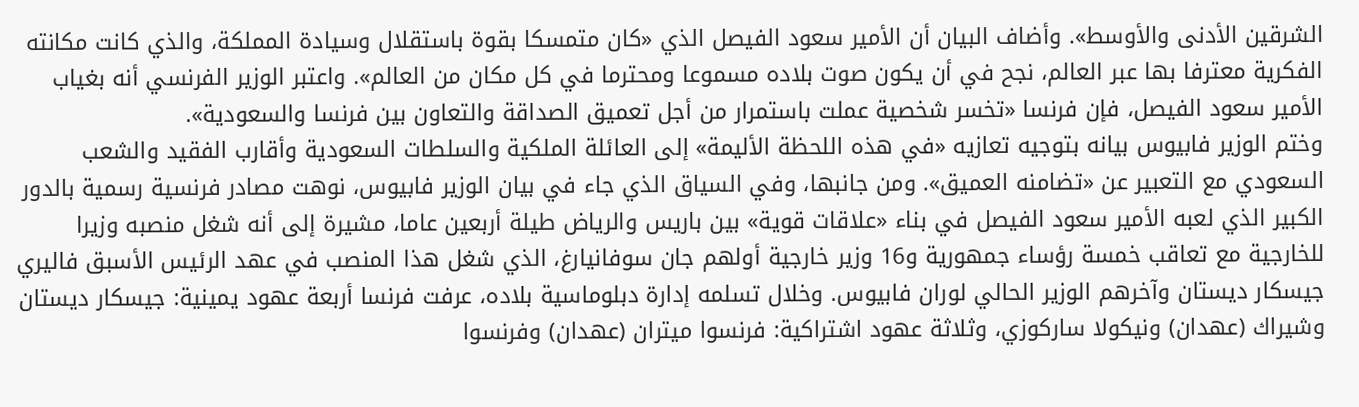الشرقين الأدنى والأوسط». وأضاف البيان أن الأمير سعود الفيصل الذي «كان متمسكا بقوة باستقلال وسيادة المملكة، والذي كانت مكانته الفكرية معترفا بها عبر العالم، نجح في أن يكون صوت بلاده مسموعا ومحترما في كل مكان من العالم». واعتبر الوزير الفرنسي أنه بغياب الأمير سعود الفيصل، فإن فرنسا «تخسر شخصية عملت باستمرار من أجل تعميق الصداقة والتعاون بين فرنسا والسعودية».
وختم الوزير فابيوس بيانه بتوجيه تعازيه «في هذه اللحظة الأليمة» إلى العائلة الملكية والسلطات السعودية وأقارب الفقيد والشعب السعودي مع التعبير عن «تضامنه العميق». ومن جانبها، وفي السياق الذي جاء في بيان الوزير فابيوس، نوهت مصادر فرنسية رسمية بالدور الكبير الذي لعبه الأمير سعود الفيصل في بناء «علاقات قوية» بين باريس والرياض طيلة أربعين عاما، مشيرة إلى أنه شغل منصبه وزيرا للخارجية مع تعاقب خمسة رؤساء جمهورية و16 وزير خارجية أولهم جان سوفانيارغ، الذي شغل هذا المنصب في عهد الرئيس الأسبق فاليري جيسكار ديستان وآخرهم الوزير الحالي لوران فابيوس. وخلال تسلمه إدارة دبلوماسية بلاده، عرفت فرنسا أربعة عهود يمينية: جيسكار ديستان وشيراك (عهدان) ونيكولا ساركوزي، وثلاثة عهود اشتراكية: فرنسوا ميتران (عهدان) وفرنسوا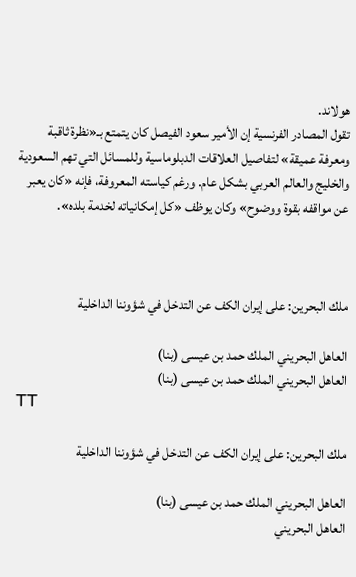هولاند.
تقول المصادر الفرنسية إن الأمير سعود الفيصل كان يتمتع بـ«نظرة ثاقبة ومعرفة عميقة» لتفاصيل العلاقات الدبلوماسية وللمسائل التي تهم السعودية والخليج والعالم العربي بشكل عام. ورغم كياسته المعروفة، فإنه «كان يعبر عن مواقفه بقوة ووضوح» وكان يوظف «كل إمكانياته لخدمة بلده».



ملك البحرين: على إيران الكف عن التدخل في شؤوننا الداخلية

العاهل البحريني الملك حمد بن عيسى (بنا)
العاهل البحريني الملك حمد بن عيسى (بنا)
TT

ملك البحرين: على إيران الكف عن التدخل في شؤوننا الداخلية

العاهل البحريني الملك حمد بن عيسى (بنا)
العاهل البحريني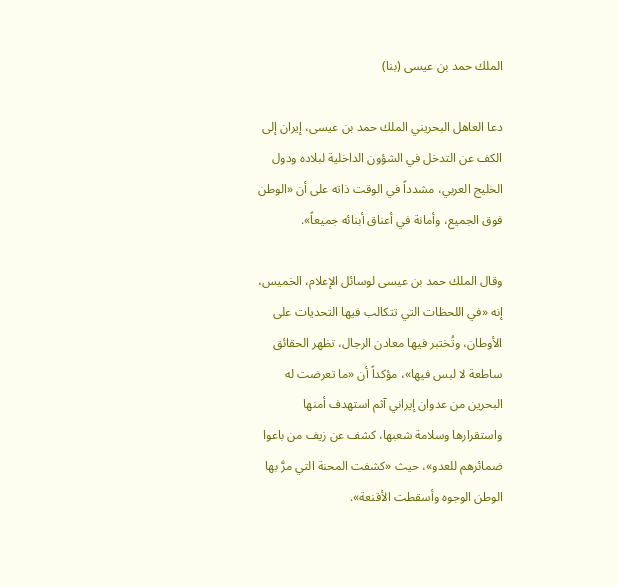الملك حمد بن عيسى (بنا)

دعا العاهل البحريني الملك حمد بن عيسى، إيران إلى الكف عن التدخل في الشؤون الداخلية لبلاده ودول الخليج العربي، مشدداً في الوقت ذاته على أن «الوطن فوق الجميع، وأمانة في أعناق أبنائه جميعاً».

وقال الملك حمد بن عيسى لوسائل الإعلام، الخميس، إنه «في اللحظات التي تتكالب فيها التحديات على الأوطان، وتُختبر فيها معادن الرجال، تظهر الحقائق ساطعة لا لبس فيها»، مؤكداً أن «ما تعرضت له البحرين من عدوان إيراني آثم استهدف أمنها واستقرارها وسلامة شعبها، كشف عن زيف من باعوا ضمائرهم للعدو»، حيث «كشفت المحنة التي مرَّ بها الوطن الوجوه وأسقطت الأقنعة».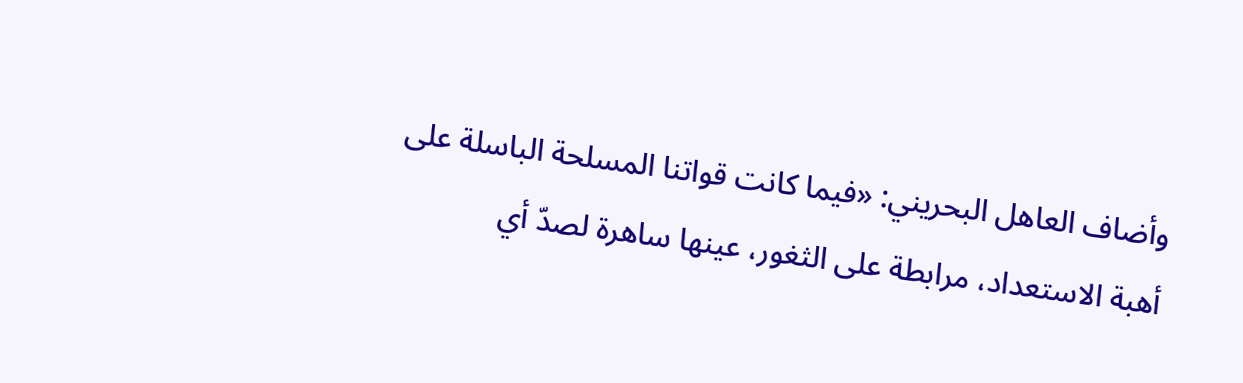وأضاف العاهل البحريني: «فيما كانت قواتنا المسلحة الباسلة على أهبة الاستعداد، مرابطة على الثغور، عينها ساهرة لصدّ أي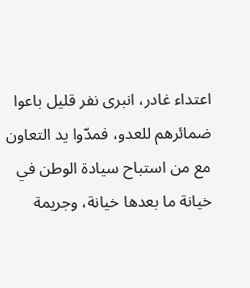اعتداء غادر، انبرى نفر قليل باعوا ضمائرهم للعدو، فمدّوا يد التعاون مع من استباح سيادة الوطن في خيانة ما بعدها خيانة، وجريمة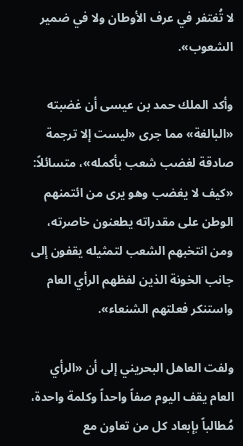لا تُغتفر في عرف الأوطان ولا في ضمير الشعوب».

وأكد الملك حمد بن عيسى أن غضبته «البالغة» مما جرى «ليست إلا ترجمة صادقة لغضب شعب بأكمله»، متسائلاً: «كيف لا يغضب وهو يرى من ائتمنهم الوطن على مقدراته يطعنون خاصرته، ومن انتخبهم الشعب لتمثيله يقفون إلى جانب الخونة الذين لفظهم الرأي العام واستنكر فعلتهم الشنعاء».

ولفت العاهل البحريني إلى أن «الرأي العام يقف اليوم صفاً واحداً وكلمة واحدة، مُطالباً بإبعاد كل من تعاون مع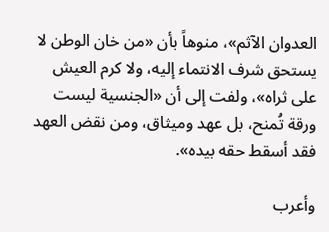العدوان الآثم»، منوهاً بأن «من خان الوطن لا يستحق شرف الانتماء إليه، ولا كرم العيش على ثراه»، ولفت إلى أن «الجنسية ليست ورقة تُمنح، بل عهد وميثاق، ومن نقض العهد فقد أسقط حقه بيده».

وأعرب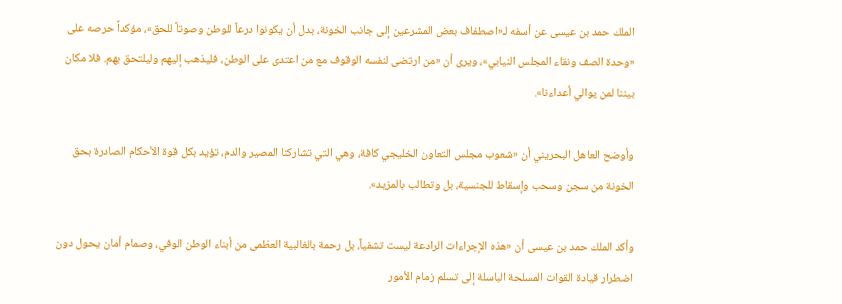الملك حمد بن عيسى عن أسفه لـ«اصطفاف بعض المشرعين إلى جانب الخونة، بدل أن يكونوا درعاً للوطن وصوتاً للحق»، مؤكداً حرصه على «وحدة الصف ونقاء المجلس النيابي»، ويرى أن «من ارتضى لنفسه الوقوف مع من اعتدى على الوطن، فليذهب إليهم وليلتحق بهم. فلا مكان بيننا لمن يوالي أعداءنا».

وأوضح العاهل البحريني أن «شعوب مجلس التعاون الخليجي كافة، وهي التي تشاركنا المصير والدم، تؤيد بكل قوة الأحكام الصادرة بحق الخونة من سجن وسحب وإسقاط للجنسية، بل وتطالب بالمزيد».

وأكد الملك حمد بن عيسى أن «هذه الإجراءات الرادعة ليست تشفياً، بل رحمة بالغالبية العظمى من أبناء الوطن الوفي، وصمام أمان يحول دون اضطرار قيادة القوات المسلحة الباسلة إلى تسلم زمام الأمور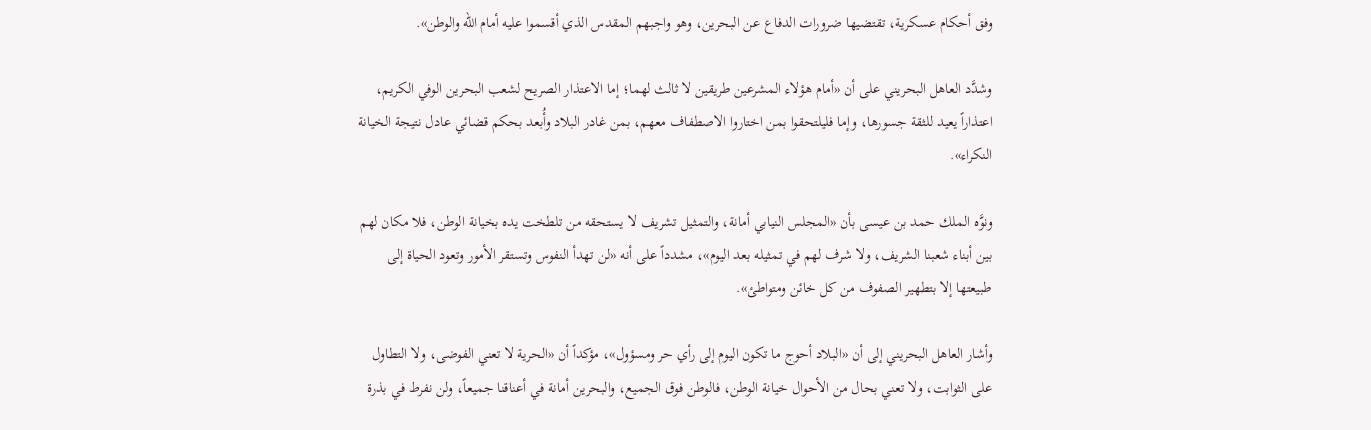وفق أحكام عسكرية، تقتضيها ضرورات الدفاع عن البحرين، وهو واجبهم المقدس الذي أقسموا عليه أمام الله والوطن».

وشدَّد العاهل البحريني على أن «أمام هؤلاء المشرعين طريقين لا ثالث لهما؛ إما الاعتذار الصريح لشعب البحرين الوفي الكريم، اعتذاراً يعيد للثقة جسورها، وإما فليلتحقوا بمن اختاروا الاصطفاف معهم، بمن غادر البلاد وأُبعد بحكم قضائي عادل نتيجة الخيانة النكراء».

ونوَّه الملك حمد بن عيسى بأن «المجلس النيابي أمانة، والتمثيل تشريف لا يستحقه من تلطخت يده بخيانة الوطن، فلا مكان لهم بين أبناء شعبنا الشريف، ولا شرف لهم في تمثيله بعد اليوم»، مشدداً على أنه «لن تهدأ النفوس وتستقر الأمور وتعود الحياة إلى طبيعتها إلا بتطهير الصفوف من كل خائن ومتواطئ».

وأشار العاهل البحريني إلى أن «البلاد أحوج ما تكون اليوم إلى رأي حر ومسؤول»، مؤكداً أن «الحرية لا تعني الفوضى، ولا التطاول على الثوابت، ولا تعني بحال من الأحوال خيانة الوطن، فالوطن فوق الجميع، والبحرين أمانة في أعناقنا جميعاً، ولن نفرط في بذرة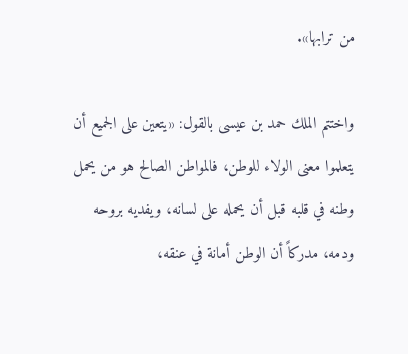من ترابها».

واختتم الملك حمد بن عيسى بالقول: «يتعين على الجميع أن يتعلموا معنى الولاء للوطن، فالمواطن الصالح هو من يحمل وطنه في قلبه قبل أن يحمله على لسانه، ويفديه بروحه ودمه، مدركاً أن الوطن أمانة في عنقه،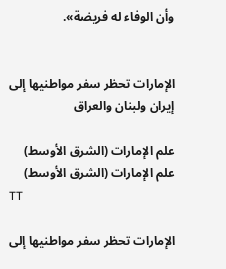وأن الوفاء له فريضة».


الإمارات تحظر سفر مواطنيها إلى إيران ولبنان والعراق

علم الإمارات (الشرق الأوسط)
علم الإمارات (الشرق الأوسط)
TT

الإمارات تحظر سفر مواطنيها إلى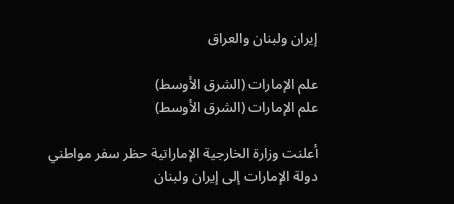إيران ولبنان والعراق

علم الإمارات (الشرق الأوسط)
علم الإمارات (الشرق الأوسط)

أعلنت وزارة الخارجية الإماراتية حظر سفر مواطني دولة الإمارات إلى إيران ولبنان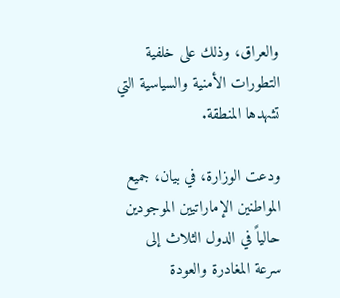والعراق، وذلك على خلفية التطورات الأمنية والسياسية التي تشهدها المنطقة.

ودعت الوزارة، في بيان، جميع المواطنين الإماراتيين الموجودين حالياً في الدول الثلاث إلى سرعة المغادرة والعودة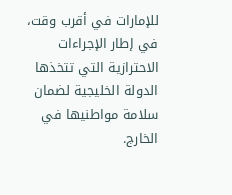للإمارات في أقرب وقت، في إطار الإجراءات الاحترازية التي تتخذها الدولة الخليجية لضمان سلامة مواطنيها في الخارج.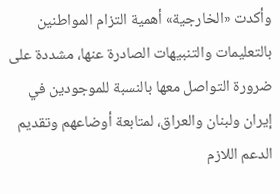وأكدت «الخارجية» أهمية التزام المواطنين بالتعليمات والتنبيهات الصادرة عنها، مشددة على ضرورة التواصل معها بالنسبة للموجودين في إيران ولبنان والعراق، لمتابعة أوضاعهم وتقديم الدعم اللازم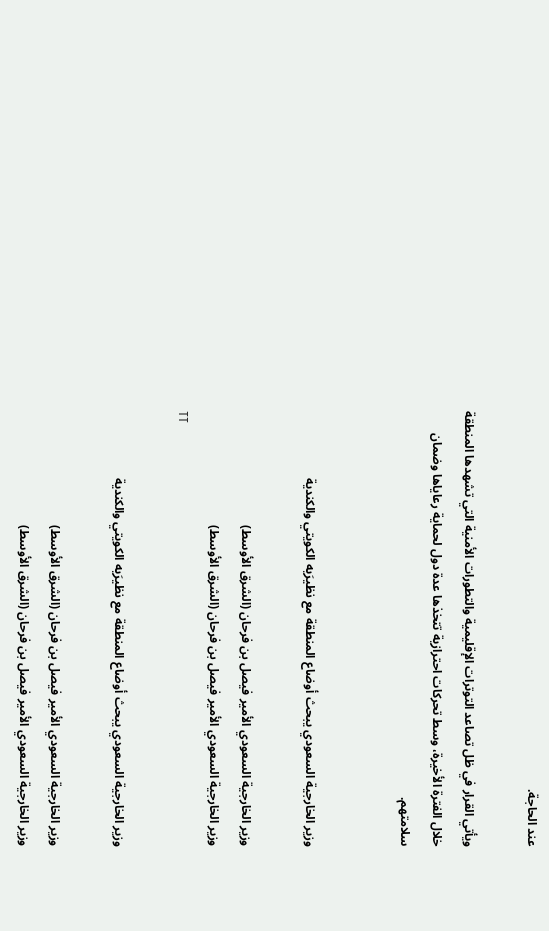عند الحاجة.

ويأتي القرار في ظل تصاعد التوترات الإقليمية والتطورات الأمنية التي تشهدها المنطقة خلال الفترة الأخيرة، وسط تحركات احترازية تتخذها عدة دول لحماية رعاياها وضمان سلامتهم.


وزير الخارجية السعودي يبحث أوضاع المنطقة مع نظيرَيه الكويتي والكندية

وزير الخارجية السعودي الأمير فيصل بن فرحان (الشرق الأوسط)
وزير الخارجية السعودي الأمير فيصل بن فرحان (الشرق الأوسط)
TT

وزير الخارجية السعودي يبحث أوضاع المنطقة مع نظيرَيه الكويتي والكندية

وزير الخارجية السعودي الأمير فيصل بن فرحان (الشرق الأوسط)
وزير الخارجية السعودي الأمير فيصل بن فرحان (الشرق الأوسط)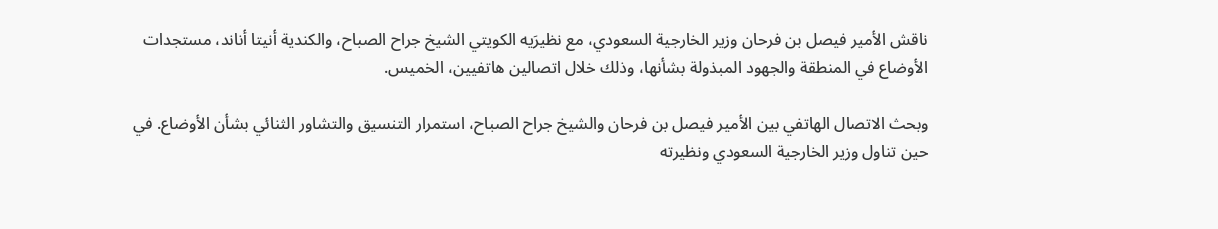ناقش الأمير فيصل بن فرحان وزير الخارجية السعودي، مع نظيرَيه الكويتي الشيخ جراح الصباح، والكندية أنيتا أناند، مستجدات الأوضاع في المنطقة والجهود المبذولة بشأنها، وذلك خلال اتصالين هاتفيين، الخميس.

وبحث الاتصال الهاتفي بين الأمير فيصل بن فرحان والشيخ جراح الصباح، استمرار التنسيق والتشاور الثنائي بشأن الأوضاع. في حين تناول وزير الخارجية السعودي ونظيرته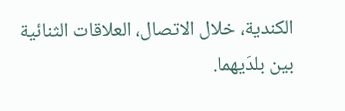الكندية، خلال الاتصال، العلاقات الثنائية بين بلدَيهما.